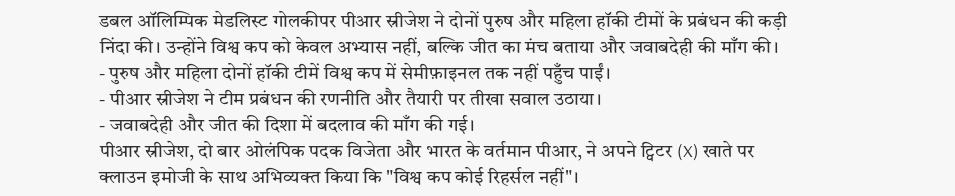डबल ऑलिम्पिक मेडलिस्ट गोलकीपर पीआर स्रीजेश ने दोनों पुरुष और महिला हॉकी टीमों के प्रबंधन की कड़ी निंदा की। उन्होंने विश्व कप को केवल अभ्यास नहीं, बल्कि जीत का मंच बताया और जवाबदेही की माँग की।
- पुरुष और महिला दोनों हॉकी टीमें विश्व कप में सेमीफ़ाइनल तक नहीं पहुँच पाईं।
- पीआर स्रीजेश ने टीम प्रबंधन की रणनीति और तैयारी पर तीखा सवाल उठाया।
- जवाबदेही और जीत की दिशा में बदलाव की माँग की गई।
पीआर स्रीजेश, दो बार ओलंपिक पदक विजेता और भारत के वर्तमान पीआर, ने अपने ट्विटर (X) खाते पर क्लाउन इमोजी के साथ अभिव्यक्त किया कि "विश्व कप कोई रिहर्सल नहीं"।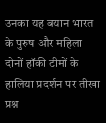उनका यह बयान भारत के पुरुष और महिला दोनों हॉकी टीमों के हालिया प्रदर्शन पर तीखा प्रश्न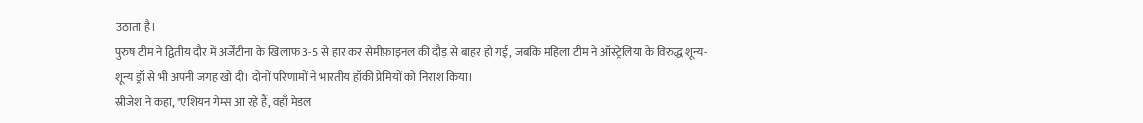उठाता है।
पुरुष टीम ने द्वितीय दौर में अर्जेंटीना के खिलाफ 3-5 से हार कर सेमीफ़ाइनल की दौड़ से बाहर हो गई, जबकि महिला टीम ने ऑस्ट्रेलिया के विरुद्ध शून्य-शून्य ड्रॉ से भी अपनी जगह खो दी। दोनों परिणामों ने भारतीय हॉकी प्रेमियों को निराश किया।
स्रीजेश ने कहा, "एशियन गेम्स आ रहे हैं, वहाँ मेडल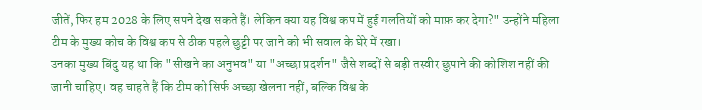जीतें, फिर हम 2028 के लिए सपने देख सकते हैं। लेकिन क्या यह विश्व कप में हुई गलतियों को माफ़ कर देगा?" उन्होंने महिला टीम के मुख्य कोच के विश्व कप से ठीक पहले छुट्टी पर जाने को भी सवाल के घेरे में रखा।
उनका मुख्य बिंदु यह था कि "सीखने का अनुभव" या "अच्छा प्रदर्शन" जैसे शब्दों से बड़ी तस्वीर छुपाने की कोशिश नहीं की जानी चाहिए। वह चाहते हैं कि टीम को सिर्फ अच्छा खेलना नहीं, बल्कि विश्व के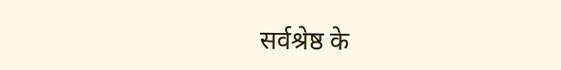सर्वश्रेष्ठ के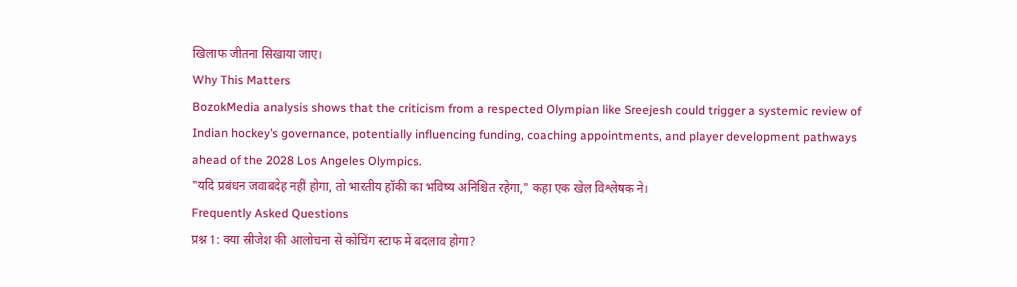खिलाफ जीतना सिखाया जाए।
Why This Matters
BozokMedia analysis shows that the criticism from a respected Olympian like Sreejesh could trigger a systemic review of Indian hockey’s governance, potentially influencing funding, coaching appointments, and player development pathways ahead of the 2028 Los Angeles Olympics.
"यदि प्रबंधन जवाबदेह नहीं होगा, तो भारतीय हॉकी का भविष्य अनिश्चित रहेगा," कहा एक खेल विश्लेषक ने।
Frequently Asked Questions
प्रश्न 1: क्या स्रीजेश की आलोचना से कोचिंग स्टाफ में बदलाव होगा?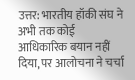उत्तर: भारतीय हॉकी संघ ने अभी तक कोई आधिकारिक बयान नहीं दिया, पर आलोचना ने चर्चा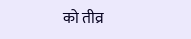को तीव्र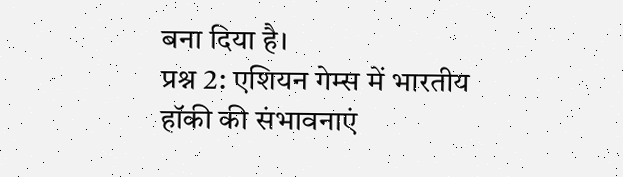बना दिया है।
प्रश्न 2: एशियन गेम्स में भारतीय हॉकी की संभावनाएं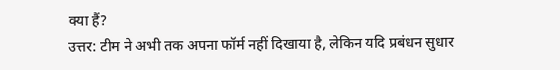क्या हैं?
उत्तर: टीम ने अभी तक अपना फॉर्म नहीं दिखाया है, लेकिन यदि प्रबंधन सुधार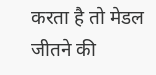करता है तो मेडल जीतने की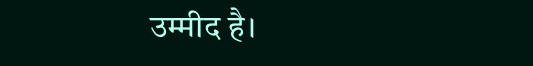उम्मीद है।